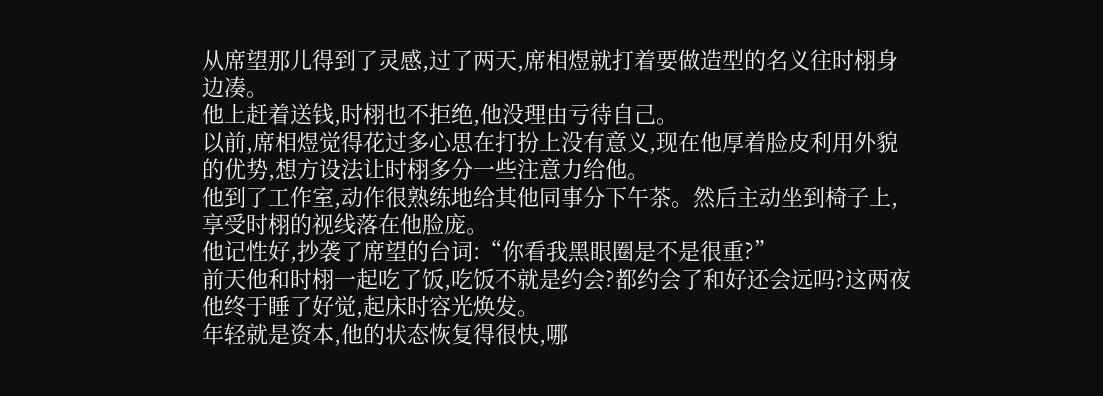从席望那儿得到了灵感,过了两天,席相煜就打着要做造型的名义往时栩身边凑。
他上赶着送钱,时栩也不拒绝,他没理由亏待自己。
以前,席相煜觉得花过多心思在打扮上没有意义,现在他厚着脸皮利用外貌的优势,想方设法让时栩多分一些注意力给他。
他到了工作室,动作很熟练地给其他同事分下午茶。然后主动坐到椅子上,享受时栩的视线落在他脸庞。
他记性好,抄袭了席望的台词:“你看我黑眼圈是不是很重?”
前天他和时栩一起吃了饭,吃饭不就是约会?都约会了和好还会远吗?这两夜他终于睡了好觉,起床时容光焕发。
年轻就是资本,他的状态恢复得很快,哪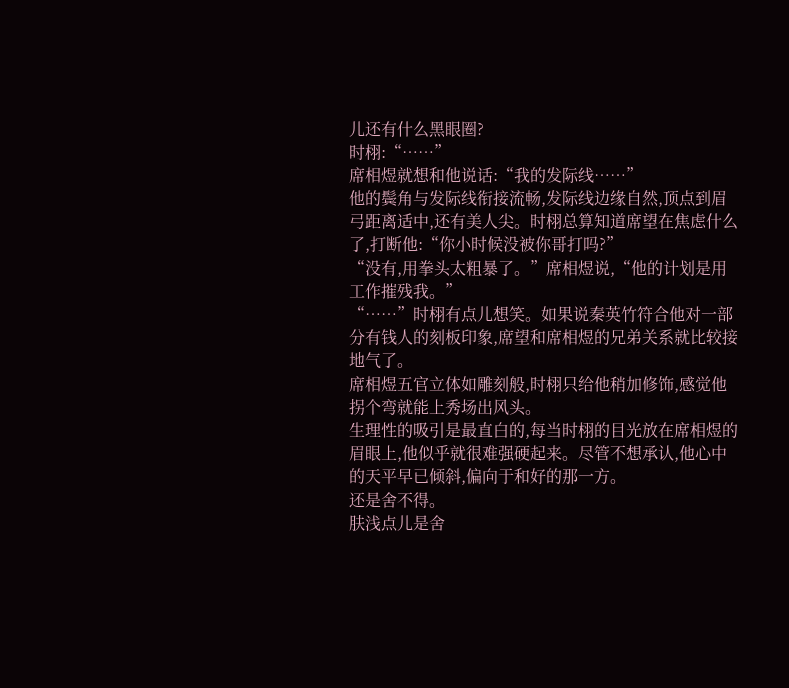儿还有什么黑眼圈?
时栩:“……”
席相煜就想和他说话:“我的发际线……”
他的鬓角与发际线衔接流畅,发际线边缘自然,顶点到眉弓距离适中,还有美人尖。时栩总算知道席望在焦虑什么了,打断他:“你小时候没被你哥打吗?”
“没有,用拳头太粗暴了。”席相煜说,“他的计划是用工作摧残我。”
“……”时栩有点儿想笑。如果说秦英竹符合他对一部分有钱人的刻板印象,席望和席相煜的兄弟关系就比较接地气了。
席相煜五官立体如雕刻般,时栩只给他稍加修饰,感觉他拐个弯就能上秀场出风头。
生理性的吸引是最直白的,每当时栩的目光放在席相煜的眉眼上,他似乎就很难强硬起来。尽管不想承认,他心中的天平早已倾斜,偏向于和好的那一方。
还是舍不得。
肤浅点儿是舍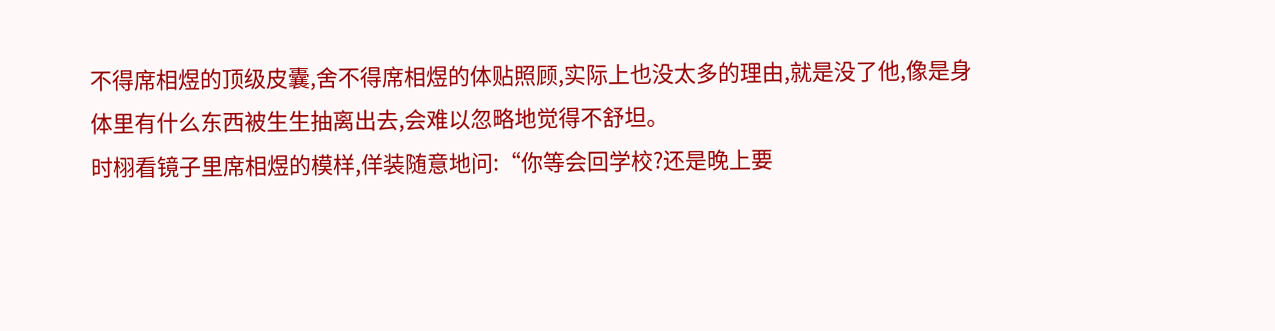不得席相煜的顶级皮囊,舍不得席相煜的体贴照顾,实际上也没太多的理由,就是没了他,像是身体里有什么东西被生生抽离出去,会难以忽略地觉得不舒坦。
时栩看镜子里席相煜的模样,佯装随意地问:“你等会回学校?还是晚上要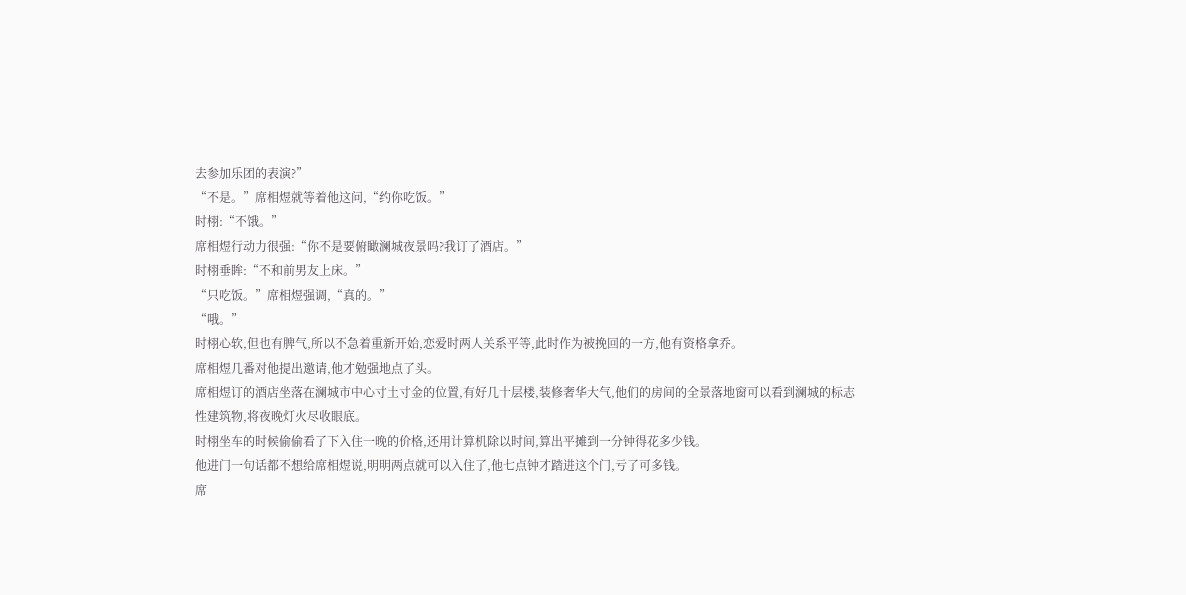去参加乐团的表演?”
“不是。”席相煜就等着他这问,“约你吃饭。”
时栩:“不饿。”
席相煜行动力很强:“你不是要俯瞰澜城夜景吗?我订了酒店。”
时栩垂眸:“不和前男友上床。”
“只吃饭。”席相煜强调,“真的。”
“哦。”
时栩心软,但也有脾气,所以不急着重新开始,恋爱时两人关系平等,此时作为被挽回的一方,他有资格拿乔。
席相煜几番对他提出邀请,他才勉强地点了头。
席相煜订的酒店坐落在澜城市中心寸土寸金的位置,有好几十层楼,装修奢华大气,他们的房间的全景落地窗可以看到澜城的标志性建筑物,将夜晚灯火尽收眼底。
时栩坐车的时候偷偷看了下入住一晚的价格,还用计算机除以时间,算出平摊到一分钟得花多少钱。
他进门一句话都不想给席相煜说,明明两点就可以入住了,他七点钟才踏进这个门,亏了可多钱。
席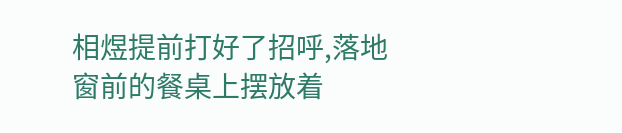相煜提前打好了招呼,落地窗前的餐桌上摆放着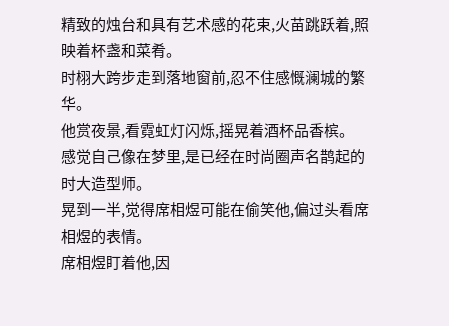精致的烛台和具有艺术感的花束,火苗跳跃着,照映着杯盏和菜肴。
时栩大跨步走到落地窗前,忍不住感慨澜城的繁华。
他赏夜景,看霓虹灯闪烁,摇晃着酒杯品香槟。
感觉自己像在梦里,是已经在时尚圈声名鹊起的时大造型师。
晃到一半,觉得席相煜可能在偷笑他,偏过头看席相煜的表情。
席相煜盯着他,因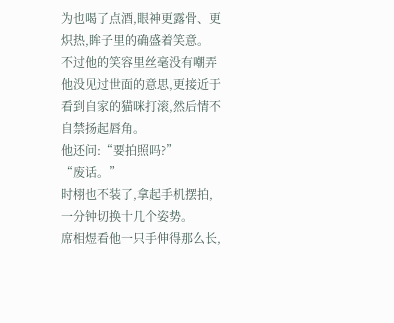为也喝了点酒,眼神更露骨、更炽热,眸子里的确盛着笑意。
不过他的笑容里丝毫没有嘲弄他没见过世面的意思,更接近于看到自家的猫咪打滚,然后情不自禁扬起唇角。
他还问:“要拍照吗?”
“废话。”
时栩也不装了,拿起手机摆拍,一分钟切换十几个姿势。
席相煜看他一只手伸得那么长,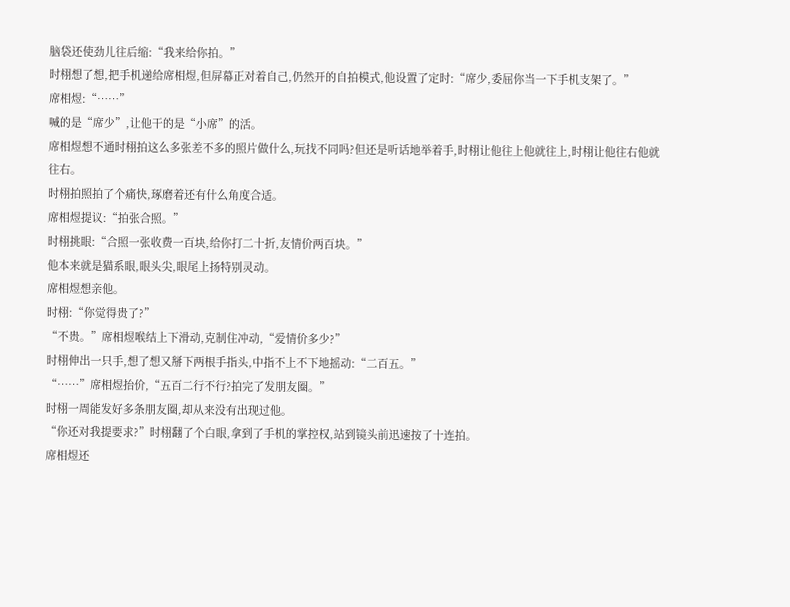脑袋还使劲儿往后缩:“我来给你拍。”
时栩想了想,把手机递给席相煜,但屏幕正对着自己,仍然开的自拍模式,他设置了定时:“席少,委屈你当一下手机支架了。”
席相煜:“……”
喊的是“席少”,让他干的是“小席”的活。
席相煜想不通时栩拍这么多张差不多的照片做什么,玩找不同吗?但还是听话地举着手,时栩让他往上他就往上,时栩让他往右他就往右。
时栩拍照拍了个痛快,琢磨着还有什么角度合适。
席相煜提议:“拍张合照。”
时栩挑眼:“合照一张收费一百块,给你打二十折,友情价两百块。”
他本来就是猫系眼,眼头尖,眼尾上扬特别灵动。
席相煜想亲他。
时栩:“你觉得贵了?”
“不贵。”席相煜喉结上下滑动,克制住冲动,“爱情价多少?”
时栩伸出一只手,想了想又掰下两根手指头,中指不上不下地摇动:“二百五。”
“……”席相煜抬价,“五百二行不行?拍完了发朋友圈。”
时栩一周能发好多条朋友圈,却从来没有出现过他。
“你还对我提要求?”时栩翻了个白眼,拿到了手机的掌控权,站到镜头前迅速按了十连拍。
席相煜还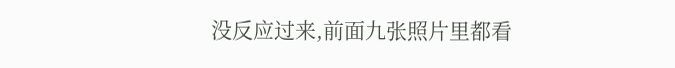没反应过来,前面九张照片里都看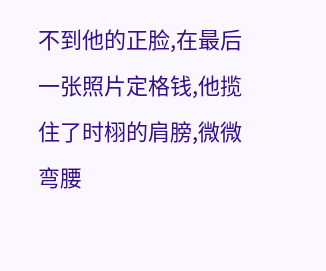不到他的正脸,在最后一张照片定格钱,他揽住了时栩的肩膀,微微弯腰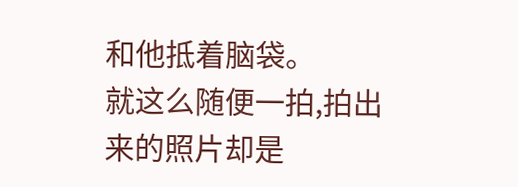和他抵着脑袋。
就这么随便一拍,拍出来的照片却是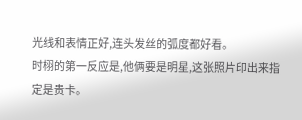光线和表情正好,连头发丝的弧度都好看。
时栩的第一反应是,他俩要是明星,这张照片印出来指定是贵卡。